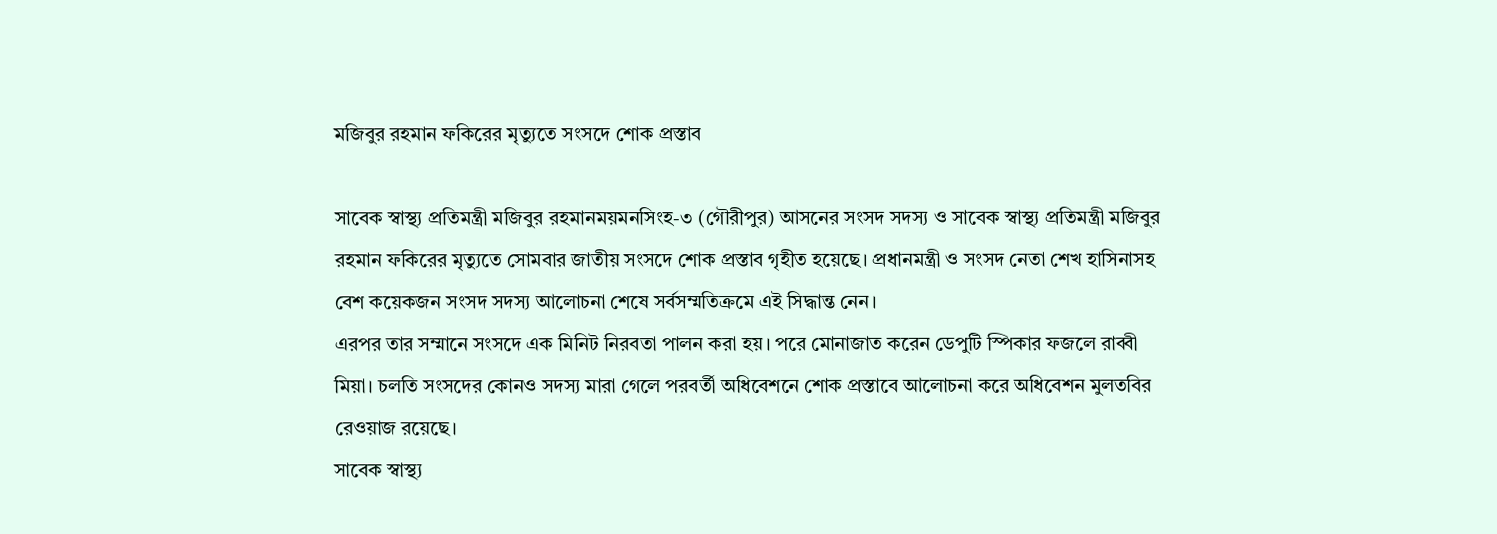মজিবুর রহমান ফকিরের মৃত্যুতে সংসদে শোক প্রস্তাব

সাবেক স্বাস্থ্য প্রতিমন্ত্রী মজিবুর রহমানময়মনসিংহ-৩ (গৌরীপুর) আসনের সংসদ সদস্য ও সাবেক স্বাস্থ্য প্রতিমন্ত্রী মজিবুর রহমান ফকিরের মৃত্যুতে সোমবার জাতীয় সংসদে শোক প্রস্তাব গৃহীত হয়েছে। প্রধানমন্ত্রী ও সংসদ নেতা শেখ হাসিনাসহ বেশ কয়েকজন সংসদ সদস্য আলোচনা শেষে সর্বসম্মতিক্রমে এই সিদ্ধান্ত নেন।
এরপর তার সম্মানে সংসদে এক মিনিট নিরবতা পালন করা হয়। পরে মোনাজাত করেন ডেপুটি স্পিকার ফজলে রাব্বী মিয়া। চলতি সংসদের কোনও সদস্য মারা গেলে পরবর্তী অধিবেশনে শোক প্রস্তাবে আলোচনা করে অধিবেশন মুলতবির রেওয়াজ রয়েছে।
সাবেক স্বাস্থ্য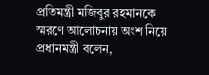প্রতিমন্ত্রী মজিবুর রহমানকে স্মরণে আলোচনায় অংশ নিয়ে প্রধানমন্ত্রী বলেন,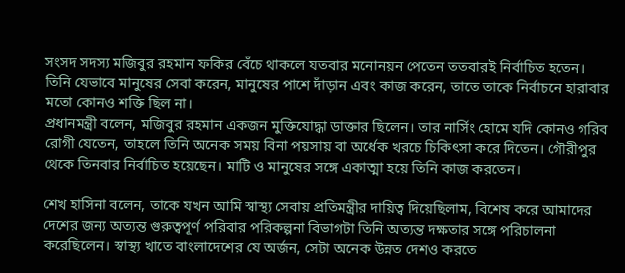সংসদ সদস্য মজিবুর রহমান ফকির বেঁচে থাকলে যতবার মনোনয়ন পেতেন ততবারই নির্বাচিত হতেন। তিনি যেভাবে মানুষের সেবা করেন, মানুষের পাশে দাঁড়ান এবং কাজ করেন, তাতে তাকে নির্বাচনে হারাবার মতো কোনও শক্তি ছিল না।
প্রধানমন্ত্রী বলেন, মজিবুর রহমান একজন মুক্তিযোদ্ধা ডাক্তার ছিলেন। তার নার্সিং হোমে যদি কোনও গরিব রোগী যেতেন, তাহলে তিনি অনেক সময় বিনা পয়সায় বা অর্ধেক খরচে চিকিৎসা করে দিতেন। গৌরীপুর থেকে তিনবার নির্বাচিত হয়েছেন। মাটি ও মানুষের সঙ্গে একাত্মা হয়ে তিনি কাজ করতেন।

শেখ হাসিনা বলেন, তাকে যখন আমি স্বাস্থ্য সেবায় প্রতিমন্ত্রীর দায়িত্ব দিয়েছিলাম, বিশেষ করে আমাদের দেশের জন্য অত্যন্ত গুরুত্বপূর্ণ পরিবার পরিকল্পনা বিভাগটা তিনি অত্যন্ত দক্ষতার সঙ্গে পরিচালনা করেছিলেন। স্বাস্থ্য খাতে বাংলাদেশের যে অর্জন, সেটা অনেক উন্নত দেশও করতে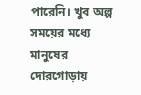পারেনি। খুব অল্প সময়ের মধ্যে মানুষের দোরগোড়ায়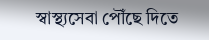স্বাস্থ্যসেবা পৌঁছে দিতে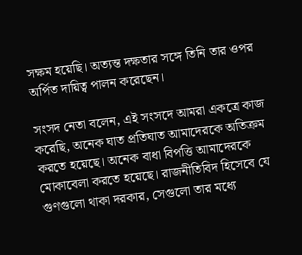সক্ষম হয়েছি। অত্যন্ত দক্ষতার সঙ্গে তিনি তার ওপর অর্পিত দায়িত্ব পালন করেছেন।

সংসদ নেতা বলেন, এই সংসদে আমরা একত্রে কাজ করেছি, অনেক ঘাত প্রতিঘাত আমাদেরকে অতিক্রম করতে হয়েছে। অনেক বাধা বিপত্তি আমাদেরকে মোকাবেলা করতে হয়েছে। রাজনীতিবিদ হিসেবে যে গুণগুলো থাকা দরকার, সেগুলো তার মধ্যে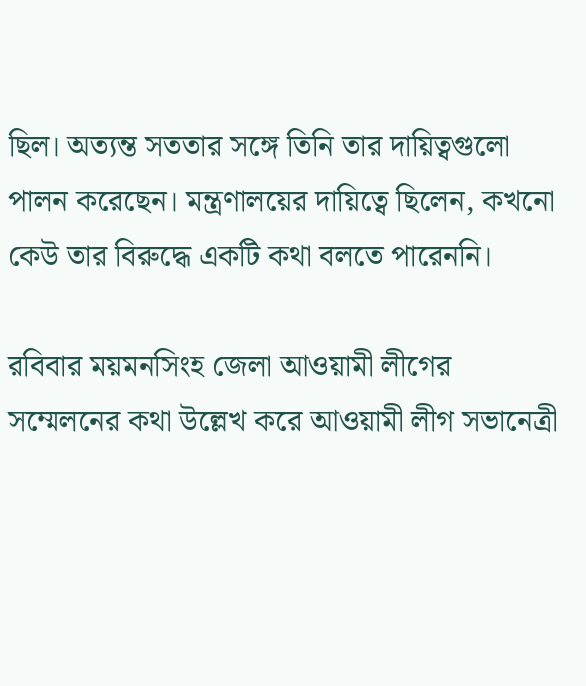ছিল। অত্যন্ত সততার সঙ্গে তিনি তার দায়িত্বগুলো পালন করেছেন। মন্ত্রণালয়ের দায়িত্বে ছিলেন, কখনো কেউ তার বিরুদ্ধে একটি কথা বলতে পারেননি।

রবিবার ময়মনসিংহ জেলা আওয়ামী লীগের সম্মেলনের কথা উল্লেখ করে আওয়ামী লীগ সভানেত্রী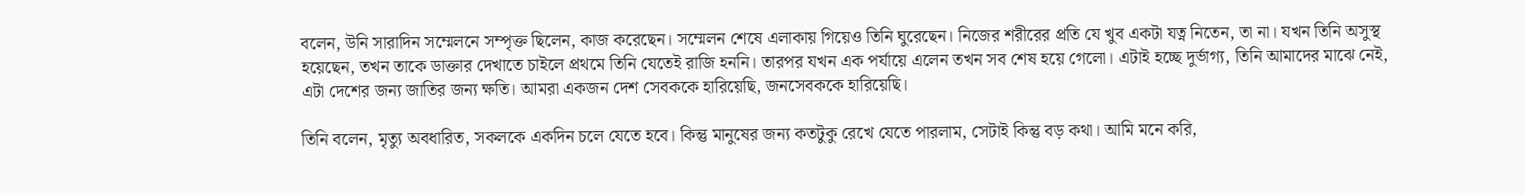বলেন, উনি সারাদিন সম্মেলনে সম্পৃক্ত ছিলেন, কাজ করেছেন। সম্মেলন শেষে এলাকায় গিয়েও তিনি ঘুরেছেন। নিজের শরীরের প্রতি যে খুব একটা যত্ন নিতেন, তা না। যখন তিনি অসুস্থ হয়েছেন, তখন তাকে ডাক্তার দেখাতে চাইলে প্রথমে তিনি যেতেই রাজি হননি। তারপর যখন এক পর্যায়ে এলেন তখন সব শেষ হয়ে গেলো। এটাই হচ্ছে দুর্ভাগ্য, তিনি আমাদের মাঝে নেই, এটা দেশের জন্য জাতির জন্য ক্ষতি। আমরা একজন দেশ সেবককে হারিয়েছি, জনসেবককে হারিয়েছি।

তিনি বলেন, মৃত্যু অবধারিত, সকলকে একদিন চলে যেতে হবে। কিন্তু মানুষের জন্য কতটুকু রেখে যেতে পারলাম, সেটাই কিন্তু বড় কথা। আমি মনে করি,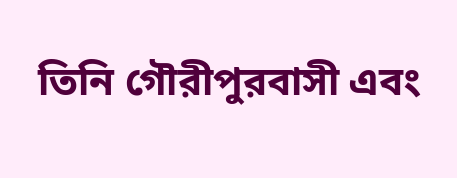তিনি গৌরীপুরবাসী এবং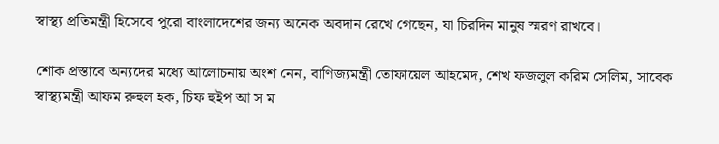স্বাস্থ্য প্রতিমন্ত্রী হিসেবে পুরো বাংলাদেশের জন্য অনেক অবদান রেখে গেছেন, যা চিরদিন মানুষ স্মরণ রাখবে।

শোক প্রস্তাবে অন্যদের মধ্যে আলোচনায় অংশ নেন, বাণিজ্যমন্ত্রী তোফায়েল আহমেদ, শেখ ফজলুল করিম সেলিম, সাবেক স্বাস্থ্যমন্ত্রী আফম রুহুল হক, চিফ হুইপ আ স ম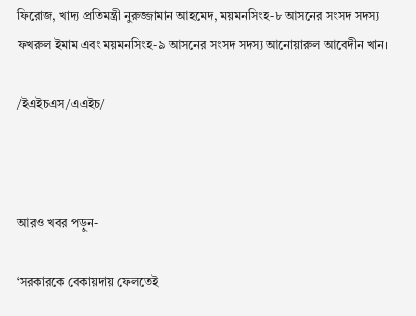ফিরোজ, খাদ্য প্রতিমন্ত্রী নুরুজ্জামান আহমেদ, ময়মনসিংহ-৮ আসনের সংসদ সদস্য ফখরুল ইমাম এবং ময়মনসিংহ-৯ আসনের সংসদ সদস্য আনোয়ারুল আবেদীন খান।

/ইএইচএস/এএইচ/



আরও খবর পড়ুন-

‘সরকারকে বেকায়দায় ফেলতেই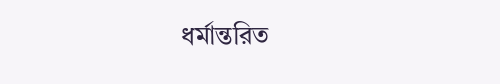ধর্মান্তরিত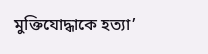মুক্তিযোদ্ধাকে হত্যা’